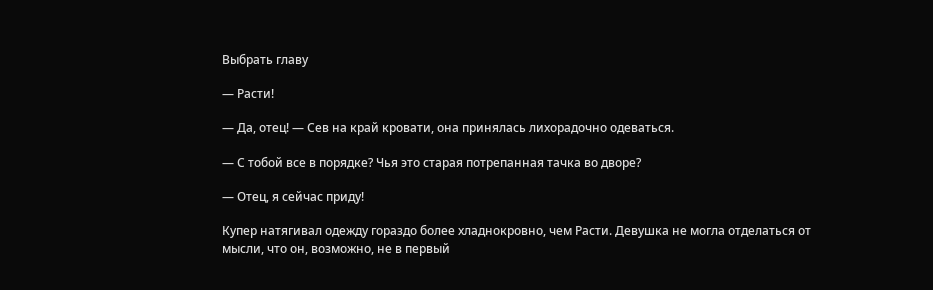Выбрать главу

— Расти!

— Да, отец! — Сев на край кровати, она принялась лихорадочно одеваться.

— С тобой все в порядке? Чья это старая потрепанная тачка во дворе?

— Отец, я сейчас приду!

Купер натягивал одежду гораздо более хладнокровно, чем Расти. Девушка не могла отделаться от мысли, что он, возможно, не в первый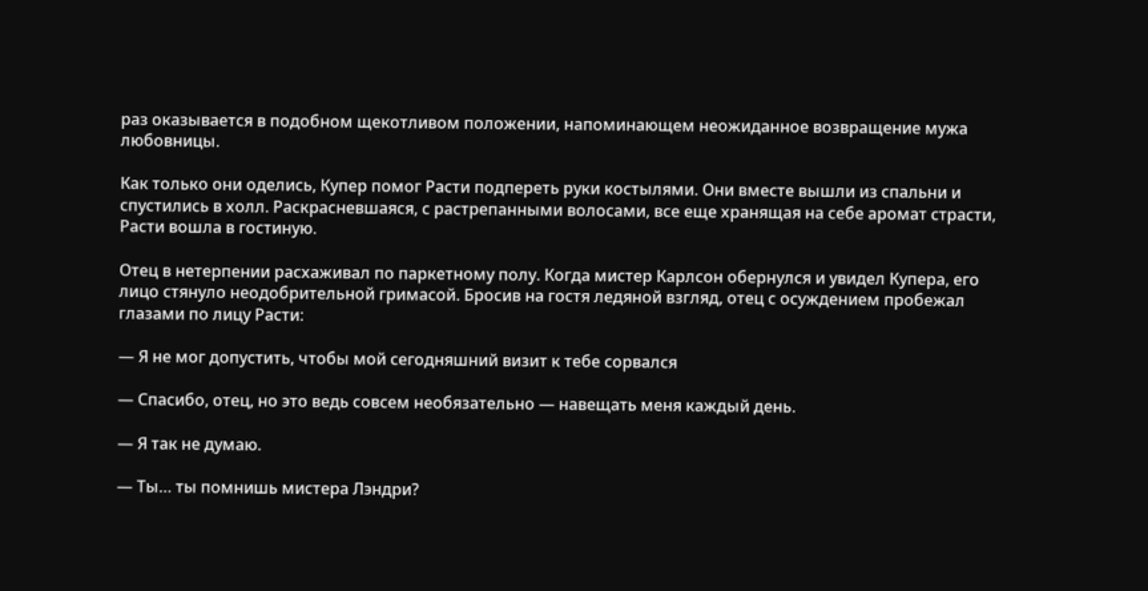раз оказывается в подобном щекотливом положении, напоминающем неожиданное возвращение мужа любовницы.

Как только они оделись, Купер помог Расти подпереть руки костылями. Они вместе вышли из спальни и спустились в холл. Раскрасневшаяся, с растрепанными волосами, все еще хранящая на себе аромат страсти, Расти вошла в гостиную.

Отец в нетерпении расхаживал по паркетному полу. Когда мистер Карлсон обернулся и увидел Купера, его лицо стянуло неодобрительной гримасой. Бросив на гостя ледяной взгляд, отец с осуждением пробежал глазами по лицу Расти:

— Я не мог допустить, чтобы мой сегодняшний визит к тебе сорвался

— Спасибо, отец, но это ведь совсем необязательно — навещать меня каждый день.

— Я так не думаю.

— Ты… ты помнишь мистера Лэндри?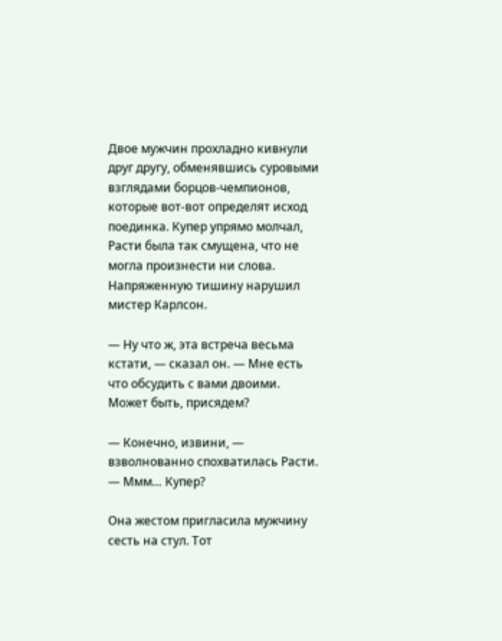Двое мужчин прохладно кивнули друг другу, обменявшись суровыми взглядами борцов-чемпионов, которые вот-вот определят исход поединка. Купер упрямо молчал, Расти была так смущена, что не могла произнести ни слова. Напряженную тишину нарушил мистер Карлсон.

— Ну что ж, эта встреча весьма кстати, — сказал он. — Мне есть что обсудить с вами двоими. Может быть, присядем?

— Конечно, извини, — взволнованно спохватилась Расти. — Ммм… Купер?

Она жестом пригласила мужчину сесть на стул. Тот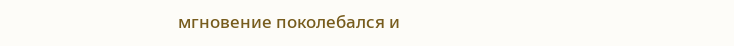мгновение поколебался и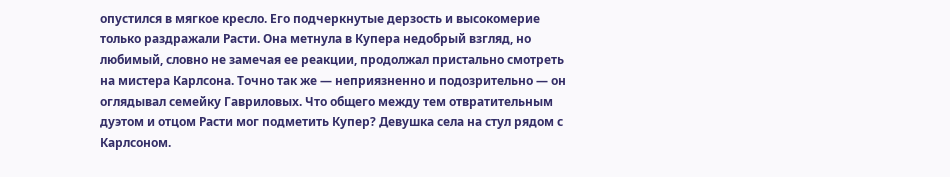опустился в мягкое кресло. Его подчеркнутые дерзость и высокомерие только раздражали Расти. Она метнула в Купера недобрый взгляд, но любимый, словно не замечая ее реакции, продолжал пристально смотреть на мистера Карлсона. Точно так же — неприязненно и подозрительно — он оглядывал семейку Гавриловых. Что общего между тем отвратительным дуэтом и отцом Расти мог подметить Купер? Девушка села на стул рядом с Карлсоном.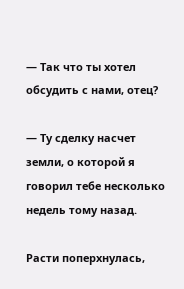— Так что ты хотел обсудить с нами, отец?

— Ту сделку насчет земли, о которой я говорил тебе несколько недель тому назад.

Расти поперхнулась,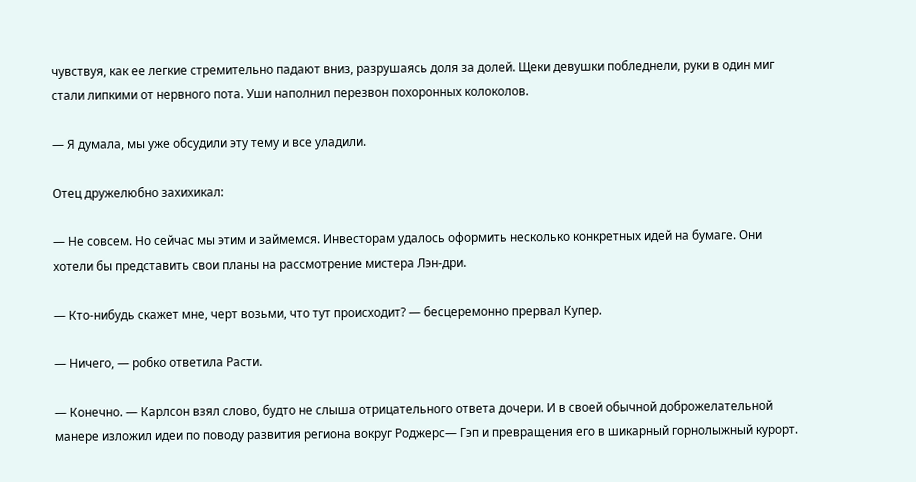чувствуя, как ее легкие стремительно падают вниз, разрушаясь доля за долей. Щеки девушки побледнели, руки в один миг стали липкими от нервного пота. Уши наполнил перезвон похоронных колоколов.

— Я думала, мы уже обсудили эту тему и все уладили.

Отец дружелюбно захихикал:

— Не совсем. Но сейчас мы этим и займемся. Инвесторам удалось оформить несколько конкретных идей на бумаге. Они хотели бы представить свои планы на рассмотрение мистера Лэн-дри.

— Кто-нибудь скажет мне, черт возьми, что тут происходит? — бесцеремонно прервал Купер.

— Ничего, — робко ответила Расти.

— Конечно. — Карлсон взял слово, будто не слыша отрицательного ответа дочери. И в своей обычной доброжелательной манере изложил идеи по поводу развития региона вокруг Роджерс— Гэп и превращения его в шикарный горнолыжный курорт.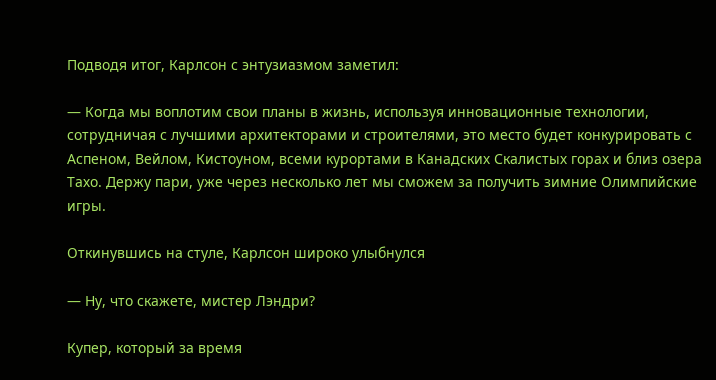Подводя итог, Карлсон с энтузиазмом заметил:

— Когда мы воплотим свои планы в жизнь, используя инновационные технологии, сотрудничая с лучшими архитекторами и строителями, это место будет конкурировать с Аспеном, Вейлом, Кистоуном, всеми курортами в Канадских Скалистых горах и близ озера Тахо. Держу пари, уже через несколько лет мы сможем за получить зимние Олимпийские игры.

Откинувшись на стуле, Карлсон широко улыбнулся

— Ну, что скажете, мистер Лэндри?

Купер, который за время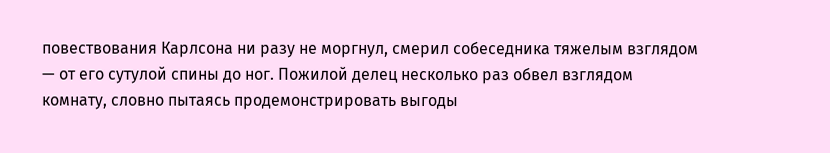повествования Карлсона ни разу не моргнул, смерил собеседника тяжелым взглядом — от его сутулой спины до ног. Пожилой делец несколько раз обвел взглядом комнату, словно пытаясь продемонстрировать выгоды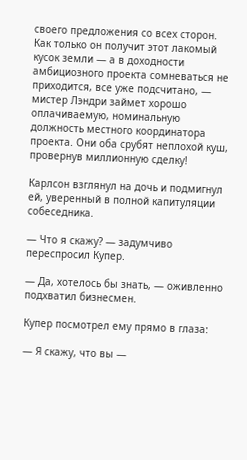своего предложения со всех сторон. Как только он получит этот лакомый кусок земли — а в доходности амбициозного проекта сомневаться не приходится, все уже подсчитано, — мистер Лэндри займет хорошо оплачиваемую, номинальную должность местного координатора проекта. Они оба срубят неплохой куш, провернув миллионную сделку!

Карлсон взглянул на дочь и подмигнул ей, уверенный в полной капитуляции собеседника.

— Что я скажу? — задумчиво переспросил Купер.

— Да, хотелось бы знать, — оживленно подхватил бизнесмен.

Купер посмотрел ему прямо в глаза:

— Я скажу, что вы —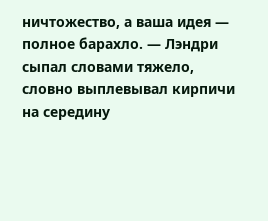ничтожество, а ваша идея — полное барахло. — Лэндри сыпал словами тяжело, словно выплевывал кирпичи на середину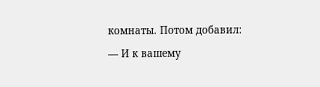комнаты. Потом добавил: — И к вашему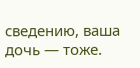сведению, ваша дочь — тоже.